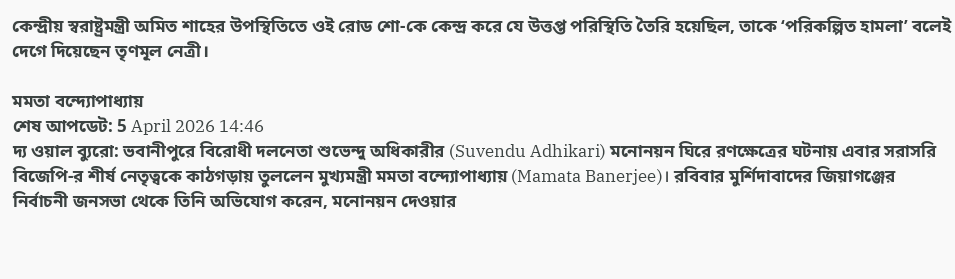কেন্দ্রীয় স্বরাষ্ট্রমন্ত্রী অমিত শাহের উপস্থিতিতে ওই রোড শো-কে কেন্দ্র করে যে উত্তপ্ত পরিস্থিতি তৈরি হয়েছিল, তাকে ‘পরিকল্পিত হামলা’ বলেই দেগে দিয়েছেন তৃণমূল নেত্রী।

মমতা বন্দ্যোপাধ্যায়
শেষ আপডেট: 5 April 2026 14:46
দ্য ওয়াল ব্যুরো: ভবানীপুরে বিরোধী দলনেতা শুভেন্দু অধিকারীর (Suvendu Adhikari) মনোনয়ন ঘিরে রণক্ষেত্রের ঘটনায় এবার সরাসরি বিজেপি-র শীর্ষ নেতৃত্বকে কাঠগড়ায় তুললেন মুখ্যমন্ত্রী মমতা বন্দ্যোপাধ্যায় (Mamata Banerjee)। রবিবার মুর্শিদাবাদের জিয়াগঞ্জের নির্বাচনী জনসভা থেকে তিনি অভিযোগ করেন, মনোনয়ন দেওয়ার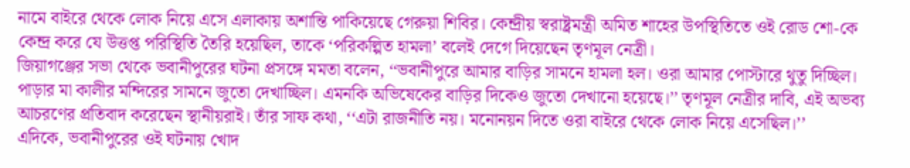নামে বাইরে থেকে লোক নিয়ে এসে এলাকায় অশান্তি পাকিয়েছে গেরুয়া শিবির। কেন্দ্রীয় স্বরাষ্ট্রমন্ত্রী অমিত শাহের উপস্থিতিতে ওই রোড শো-কে কেন্দ্র করে যে উত্তপ্ত পরিস্থিতি তৈরি হয়েছিল, তাকে ‘পরিকল্পিত হামলা’ বলেই দেগে দিয়েছেন তৃণমূল নেত্রী।
জিয়াগঞ্জের সভা থেকে ভবানীপুরের ঘটনা প্রসঙ্গে মমতা বলেন, ‘‘ভবানীপুরে আমার বাড়ির সামনে হামলা হল। ওরা আমার পোস্টারে থুতু দিচ্ছিল। পাড়ার মা কালীর মন্দিরের সামনে জুতো দেখাচ্ছিল। এমনকি অভিষেকের বাড়ির দিকেও জুতো দেখানো হয়েছে।’’ তৃণমূল নেত্রীর দাবি, এই অভব্য আচরণের প্রতিবাদ করেছেন স্থানীয়রাই। তাঁর সাফ কথা, ‘‘এটা রাজনীতি নয়। মনোনয়ন দিতে ওরা বাইরে থেকে লোক নিয়ে এসেছিল।’’
এদিকে, ভবানীপুরের ওই ঘটনায় খোদ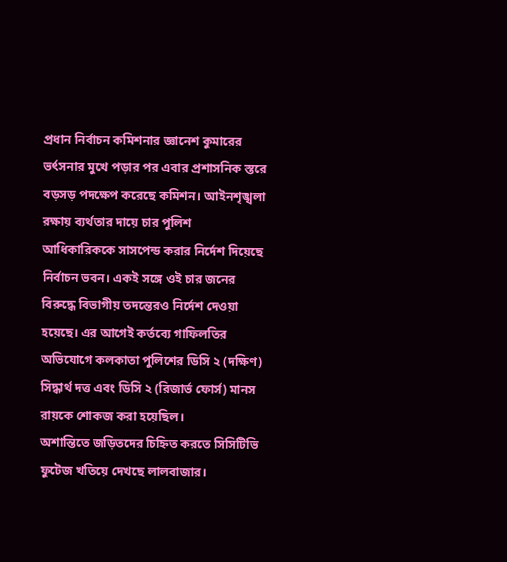প্রধান নির্বাচন কমিশনার জ্ঞানেশ কুমারের ভর্ৎসনার মুখে পড়ার পর এবার প্রশাসনিক স্তরে বড়সড় পদক্ষেপ করেছে কমিশন। আইনশৃঙ্খলা রক্ষায় ব্যর্থতার দায়ে চার পুলিশ আধিকারিককে সাসপেন্ড করার নির্দেশ দিয়েছে নির্বাচন ভবন। একই সঙ্গে ওই চার জনের বিরুদ্ধে বিভাগীয় তদন্তেরও নির্দেশ দেওয়া হয়েছে। এর আগেই কর্তব্যে গাফিলতির অভিযোগে কলকাতা পুলিশের ডিসি ২ (দক্ষিণ) সিদ্ধার্থ দত্ত এবং ডিসি ২ (রিজার্ভ ফোর্স) মানস রায়কে শোকজ করা হয়েছিল।
অশান্তিতে জড়িতদের চিহ্নিত করতে সিসিটিভি ফুটেজ খতিয়ে দেখছে লালবাজার।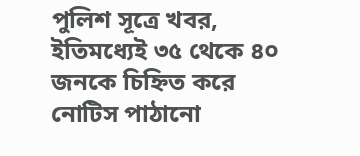পুলিশ সূত্রে খবর, ইতিমধ্যেই ৩৫ থেকে ৪০ জনকে চিহ্নিত করে নোটিস পাঠানো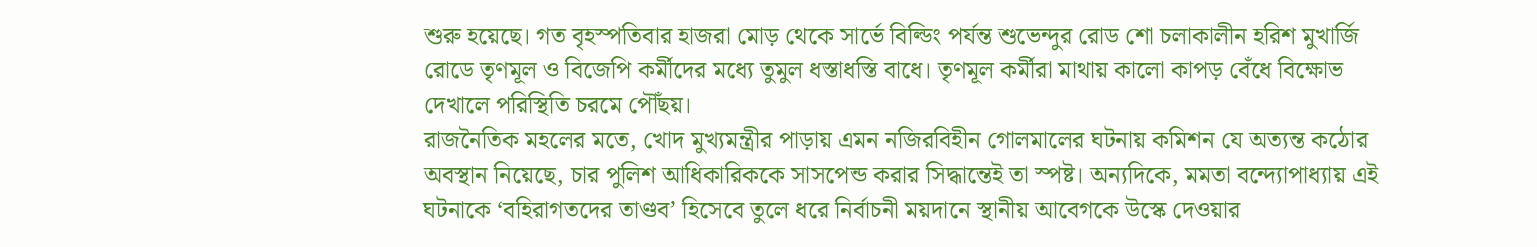শুরু হয়েছে। গত বৃহস্পতিবার হাজরা মোড় থেকে সার্ভে বিল্ডিং পর্যন্ত শুভেন্দুর রোড শো চলাকালীন হরিশ মুখার্জি রোডে তৃণমূল ও বিজেপি কর্মীদের মধ্যে তুমুল ধস্তাধস্তি বাধে। তৃণমূল কর্মীরা মাথায় কালো কাপড় বেঁধে বিক্ষোভ দেখালে পরিস্থিতি চরমে পৌঁছয়।
রাজনৈতিক মহলের মতে, খোদ মুখ্যমন্ত্রীর পাড়ায় এমন নজিরবিহীন গোলমালের ঘটনায় কমিশন যে অত্যন্ত কঠোর অবস্থান নিয়েছে, চার পুলিশ আধিকারিককে সাসপেন্ড করার সিদ্ধান্তেই তা স্পষ্ট। অন্যদিকে, মমতা বন্দ্যোপাধ্যায় এই ঘটনাকে ‘বহিরাগতদের তাণ্ডব’ হিসেবে তুলে ধরে নির্বাচনী ময়দানে স্থানীয় আবেগকে উস্কে দেওয়ার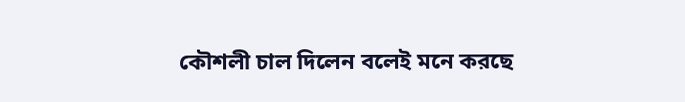কৌশলী চাল দিলেন বলেই মনে করছে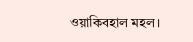ওয়াকিবহাল মহল।